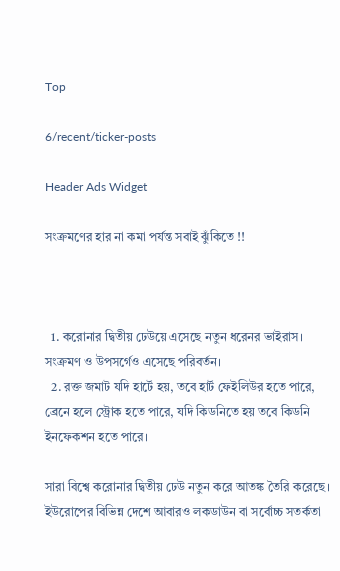Top

6/recent/ticker-posts

Header Ads Widget

সংক্রমণের হার না কমা পর্যন্ত সবাই ঝুঁকিতে !!



  1. করোনার দ্বিতীয় ঢেউয়ে এসেছে নতুন ধরেনর ভাইরাস। সংক্রমণ ও উপসর্গেও এসেছে পরিবর্তন।
  2. রক্ত জমাট যদি হার্টে হয়, তবে হার্ট ফেইলিউর হতে পারে, ব্রেনে হলে স্ট্রোক হতে পারে, যদি কিডনিতে হয় তবে কিডনি ইনফেকশন হতে পারে।

সারা বিশ্বে করোনার দ্বিতীয় ঢেউ নতুন করে আতঙ্ক তৈরি করেছে। ইউরোপের বিভিন্ন দেশে আবারও লকডাউন বা সর্বোচ্চ সতর্কতা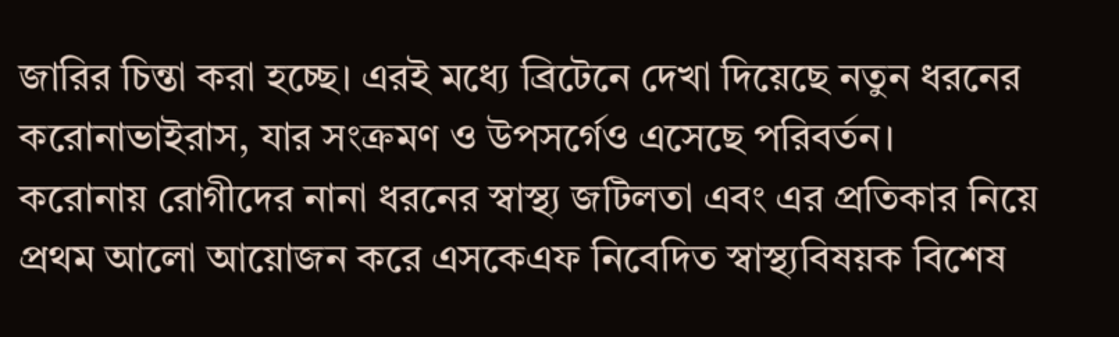জারির চিন্তা করা হচ্ছে। এরই মধ্যে ব্রিটেনে দেখা দিয়েছে নতুন ধরনের করোনাভাইরাস, যার সংক্রমণ ও উপসর্গেও এসেছে পরিবর্তন।
করোনায় রোগীদের নানা ধরনের স্বাস্থ্য জটিলতা এবং এর প্রতিকার নিয়ে প্রথম আলো আয়োজন করে এসকেএফ নিবেদিত স্বাস্থ্যবিষয়ক বিশেষ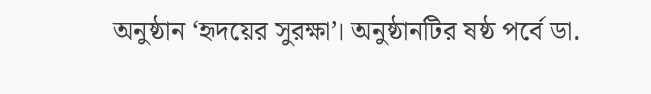অনুষ্ঠান ‘হৃদয়ের সুরক্ষা’। অনুষ্ঠানটির ষষ্ঠ পর্বে ডা.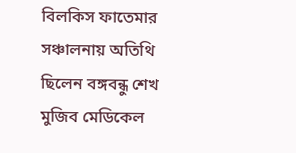বিলকিস ফাতেমার সঞ্চালনায় অতিথি ছিলেন বঙ্গবন্ধু শেখ মুজিব মেডিকেল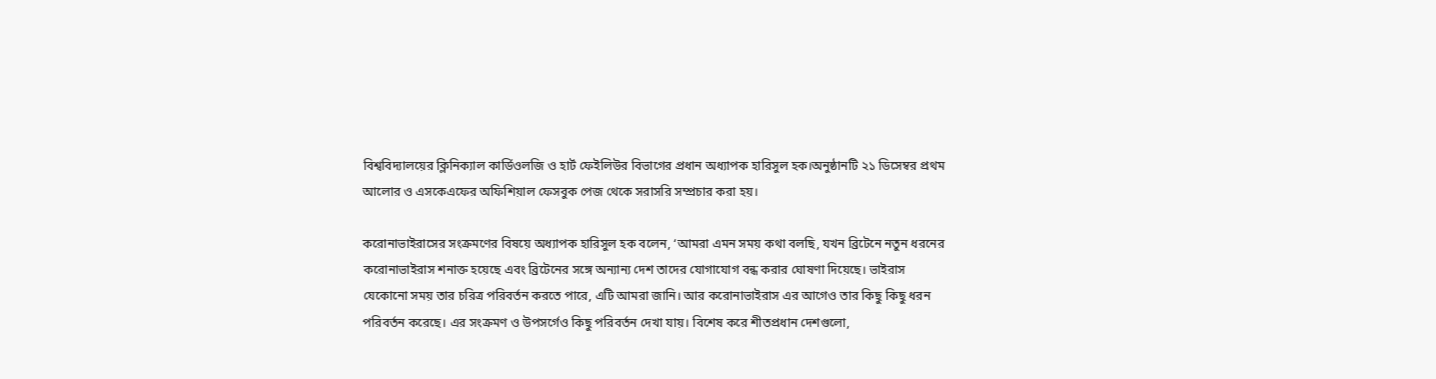বিশ্ববিদ্যালয়ের ক্লিনিক্যাল কার্ডিওলজি ও হার্ট ফেইলিউর বিভাগের প্রধান অধ্যাপক হারিসুল হক।অনুষ্ঠানটি ২১ ডিসেম্বর প্রথম আলোর ও এসকেএফের অফিশিয়াল ফেসবুক পেজ থেকে সরাসরি সম্প্রচার করা হয়।

করোনাভাইরাসের সংক্রমণের বিষয়ে অধ্যাপক হারিসুল হক বলেন, ‘আমরা এমন সময় কথা বলছি, যখন ব্রিটেনে নতুন ধরনের করোনাভাইরাস শনাক্ত হয়েছে এবং ব্রিটেনের সঙ্গে অন্যান্য দেশ তাদের যোগাযোগ বন্ধ করার ঘোষণা দিয়েছে। ভাইরাস যেকোনো সময় তার চরিত্র পরিবর্তন করতে পারে, এটি আমরা জানি। আর করোনাভাইরাস এর আগেও তার কিছু কিছু ধরন পরিবর্তন করেছে। এর সংক্রমণ ও উপসর্গেও কিছু পরিবর্তন দেখা যায়। বিশেষ করে শীতপ্রধান দেশগুলো,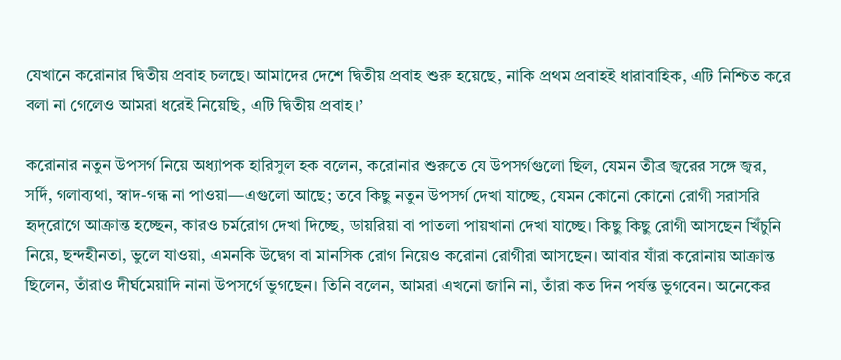যেখানে করোনার দ্বিতীয় প্রবাহ চলছে। আমাদের দেশে দ্বিতীয় প্রবাহ শুরু হয়েছে, নাকি প্রথম প্রবাহই ধারাবাহিক, এটি নিশ্চিত করে বলা না গেলেও আমরা ধরেই নিয়েছি, এটি দ্বিতীয় প্রবাহ।’

করোনার নতুন উপসর্গ নিয়ে অধ্যাপক হারিসুল হক বলেন, করোনার শুরুতে যে উপসর্গগুলো ছিল, যেমন তীব্র জ্বরের সঙ্গে জ্বর, সর্দি, গলাব্যথা, স্বাদ-গন্ধ না পাওয়া—এগুলো আছে; তবে কিছু নতুন উপসর্গ দেখা যাচ্ছে, যেমন কোনো কোনো রোগী সরাসরি হৃদ্‌রোগে আক্রান্ত হচ্ছেন, কারও চর্মরোগ দেখা দিচ্ছে, ডায়রিয়া বা পাতলা পায়খানা দেখা যাচ্ছে। কিছু কিছু রোগী আসছেন খিঁচুনি নিয়ে, ছন্দহীনতা, ভুলে যাওয়া, এমনকি উদ্বেগ বা মানসিক রোগ নিয়েও করোনা রোগীরা আসছেন। আবার যাঁরা করোনায় আক্রান্ত ছিলেন, তাঁরাও দীর্ঘমেয়াদি নানা উপসর্গে ভুগছেন। তিনি বলেন, আমরা এখনো জানি না, তাঁরা কত দিন পর্যন্ত ভুগবেন। অনেকের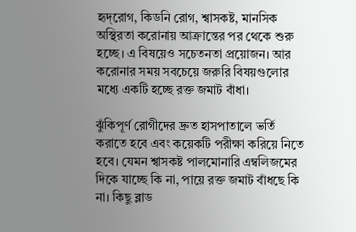হৃদ্‌রোগ, কিডনি রোগ, শ্বাসকষ্ট, মানসিক অস্থিরতা করোনায় আক্রান্তের পর থেকে শুরু হচ্ছে। এ বিষয়েও সচেতনতা প্রয়োজন। আর করোনার সময় সবচেয়ে জরুরি বিষয়গুলোর মধ্যে একটি হচ্ছে রক্ত জমাট বাঁধা।

ঝুঁকিপূর্ণ রোগীদের দ্রুত হাসপাতালে ভর্তি করাতে হবে এবং কয়েকটি পরীক্ষা করিয়ে নিতে হবে। যেমন শ্বাসকষ্ট পালমোনারি এম্বলিজমের দিকে যাচ্ছে কি না, পায়ে রক্ত জমাট বাঁধছে কি না। কিছু ব্লাড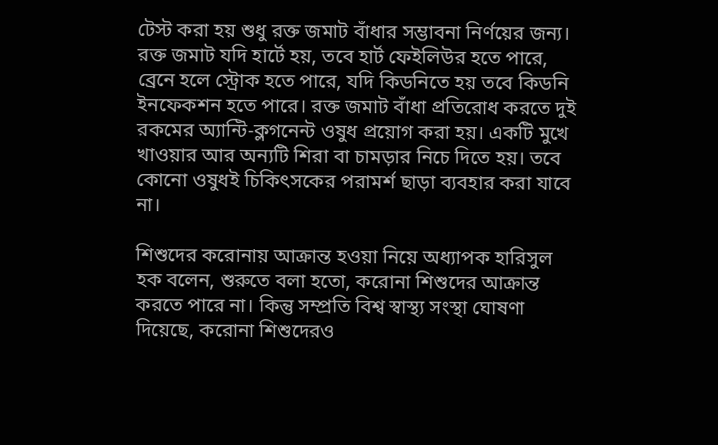টেস্ট করা হয় শুধু রক্ত জমাট বাঁধার সম্ভাবনা নির্ণয়ের জন্য।
রক্ত জমাট যদি হার্টে হয়, তবে হার্ট ফেইলিউর হতে পারে, ব্রেনে হলে স্ট্রোক হতে পারে, যদি কিডনিতে হয় তবে কিডনি ইনফেকশন হতে পারে। রক্ত জমাট বাঁধা প্রতিরোধ করতে দুই রকমের অ্যান্টি-ক্লগনেন্ট ওষুধ প্রয়োগ করা হয়। একটি মুখে খাওয়ার আর অন্যটি শিরা বা চামড়ার নিচে দিতে হয়। তবে কোনো ওষুধই চিকিৎসকের পরামর্শ ছাড়া ব্যবহার করা যাবে না।

শিশুদের করোনায় আক্রান্ত হওয়া নিয়ে অধ্যাপক হারিসুল হক বলেন, শুরুতে বলা হতো, করোনা শিশুদের আক্রান্ত করতে পারে না। কিন্তু সম্প্রতি বিশ্ব স্বাস্থ্য সংস্থা ঘোষণা দিয়েছে, করোনা শিশুদেরও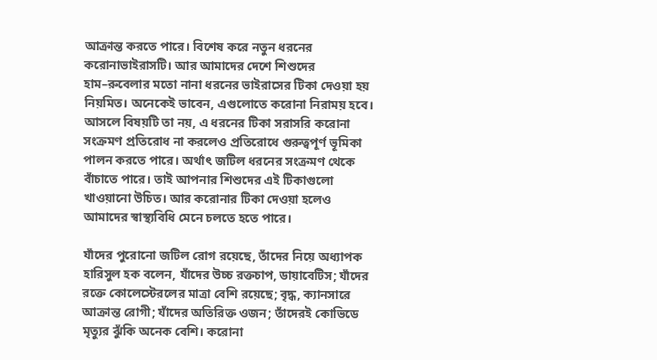আক্রান্ত করতে পারে। বিশেষ করে নতুন ধরনের করোনাভাইরাসটি। আর আমাদের দেশে শিশুদের হাম–রুবেলার মতো নানা ধরনের ভাইরাসের টিকা দেওয়া হয় নিয়মিত। অনেকেই ভাবেন, এগুলোতে করোনা নিরাময় হবে। আসলে বিষয়টি তা নয়, এ ধরনের টিকা সরাসরি করোনা সংক্রমণ প্রতিরোধ না করলেও প্রতিরোধে গুরুত্বপূর্ণ ভূমিকা পালন করতে পারে। অর্থাৎ জটিল ধরনের সংক্রমণ থেকে বাঁচাতে পারে। তাই আপনার শিশুদের এই টিকাগুলো খাওয়ানো উচিত। আর করোনার টিকা দেওয়া হলেও আমাদের স্বাস্থ্যবিধি মেনে চলতে হতে পারে।

যাঁদের পুরোনো জটিল রোগ রয়েছে, তাঁদের নিয়ে অধ্যাপক হারিসুল হক বলেন, যাঁদের উচ্চ রক্তচাপ, ডায়াবেটিস; যাঁদের রক্তে কোলেস্টেরলের মাত্রা বেশি রয়েছে; বৃদ্ধ, ক্যানসারে আক্রান্ত রোগী; যাঁদের অতিরিক্ত ওজন; তাঁদেরই কোভিডে মৃত্যুর ঝুঁকি অনেক বেশি। করোনা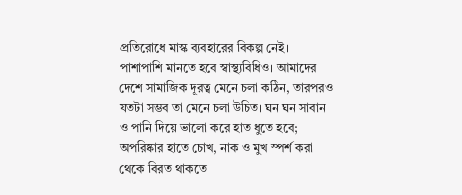প্রতিরোধে মাস্ক ব্যবহারের বিকল্প নেই। পাশাপাশি মানতে হবে স্বাস্থ্যবিধিও। আমাদের দেশে সামাজিক দূরত্ব মেনে চলা কঠিন, তারপরও যতটা সম্ভব তা মেনে চলা উচিত। ঘন ঘন সাবান ও পানি দিয়ে ভালো করে হাত ধুতে হবে; অপরিষ্কার হাতে চোখ, নাক ও মুখ স্পর্শ করা থেকে বিরত থাকতে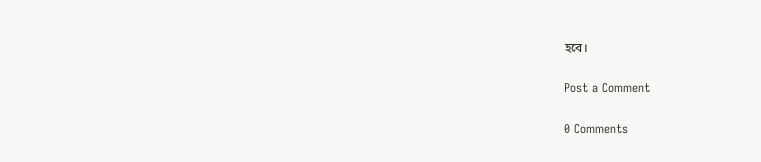হবে।

Post a Comment

0 Comments